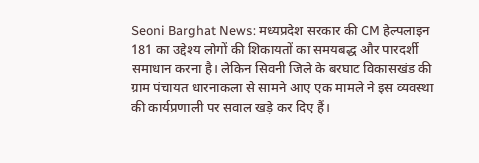Seoni Barghat News: मध्यप्रदेश सरकार की CM हेल्पलाइन 181 का उद्देश्य लोगों की शिकायतों का समयबद्ध और पारदर्शी समाधान करना है। लेकिन सिवनी जिले के बरघाट विकासखंड की ग्राम पंचायत धारनाकला से सामने आए एक मामले ने इस व्यवस्था की कार्यप्रणाली पर सवाल खड़े कर दिए हैं।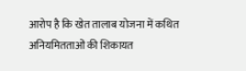आरोप है कि खेत तालाब योजना में कथित अनियमितताओं की शिकायत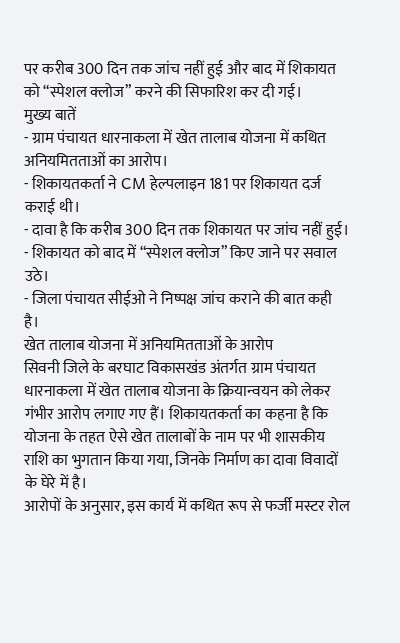पर करीब 300 दिन तक जांच नहीं हुई और बाद में शिकायत को “स्पेशल क्लोज” करने की सिफारिश कर दी गई।
मुख्य बातें
- ग्राम पंचायत धारनाकला में खेत तालाब योजना में कथित अनियमितताओं का आरोप।
- शिकायतकर्ता ने CM हेल्पलाइन 181 पर शिकायत दर्ज कराई थी।
- दावा है कि करीब 300 दिन तक शिकायत पर जांच नहीं हुई।
- शिकायत को बाद में “स्पेशल क्लोज” किए जाने पर सवाल उठे।
- जिला पंचायत सीईओ ने निष्पक्ष जांच कराने की बात कही है।
खेत तालाब योजना में अनियमितताओं के आरोप
सिवनी जिले के बरघाट विकासखंड अंतर्गत ग्राम पंचायत धारनाकला में खेत तालाब योजना के क्रियान्वयन को लेकर गंभीर आरोप लगाए गए हैं। शिकायतकर्ता का कहना है कि योजना के तहत ऐसे खेत तालाबों के नाम पर भी शासकीय राशि का भुगतान किया गया, जिनके निर्माण का दावा विवादों के घेरे में है।
आरोपों के अनुसार, इस कार्य में कथित रूप से फर्जी मस्टर रोल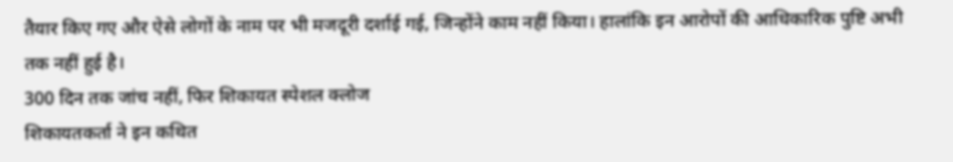तैयार किए गए और ऐसे लोगों के नाम पर भी मजदूरी दर्शाई गई, जिन्होंने काम नहीं किया। हालांकि इन आरोपों की आधिकारिक पुष्टि अभी तक नहीं हुई है।
300 दिन तक जांच नहीं, फिर शिकायत स्पेशल क्लोज
शिकायतकर्ता ने इन कथित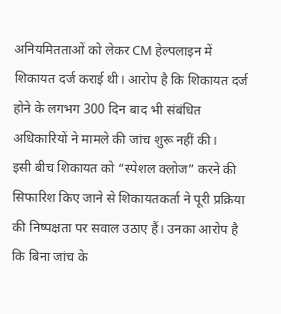अनियमितताओं को लेकर CM हेल्पलाइन में शिकायत दर्ज कराई थी। आरोप है कि शिकायत दर्ज होने के लगभग 300 दिन बाद भी संबंधित अधिकारियों ने मामले की जांच शुरू नहीं की।
इसी बीच शिकायत को “स्पेशल क्लोज” करने की सिफारिश किए जाने से शिकायतकर्ता ने पूरी प्रक्रिया की निष्पक्षता पर सवाल उठाए हैं। उनका आरोप है कि बिना जांच के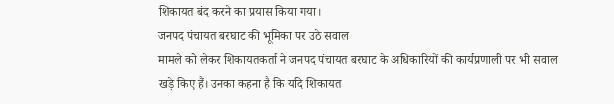शिकायत बंद करने का प्रयास किया गया।
जनपद पंचायत बरघाट की भूमिका पर उठे सवाल
मामले को लेकर शिकायतकर्ता ने जनपद पंचायत बरघाट के अधिकारियों की कार्यप्रणाली पर भी सवाल खड़े किए हैं। उनका कहना है कि यदि शिकायत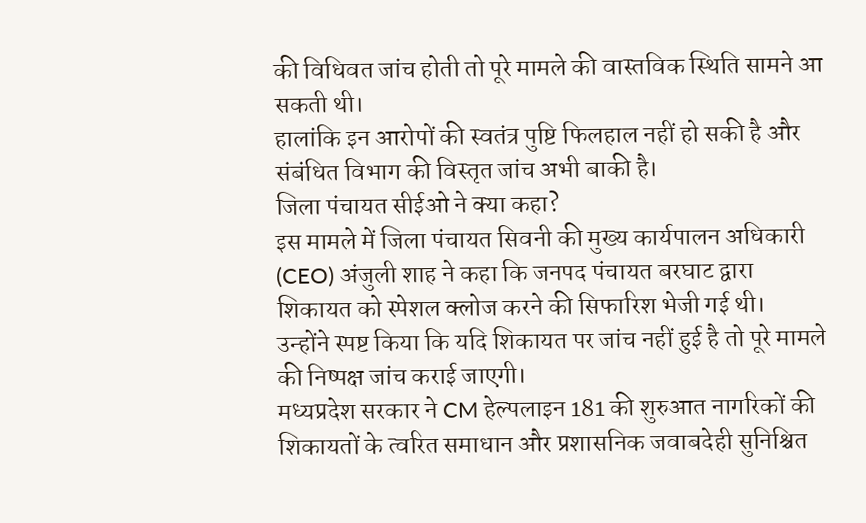की विधिवत जांच होती तो पूरे मामले की वास्तविक स्थिति सामने आ सकती थी।
हालांकि इन आरोपों की स्वतंत्र पुष्टि फिलहाल नहीं हो सकी है और संबंधित विभाग की विस्तृत जांच अभी बाकी है।
जिला पंचायत सीईओ ने क्या कहा?
इस मामले में जिला पंचायत सिवनी की मुख्य कार्यपालन अधिकारी (CEO) अंजुली शाह ने कहा कि जनपद पंचायत बरघाट द्वारा शिकायत को स्पेशल क्लोज करने की सिफारिश भेजी गई थी।
उन्होंने स्पष्ट किया कि यदि शिकायत पर जांच नहीं हुई है तो पूरे मामले की निष्पक्ष जांच कराई जाएगी।
मध्यप्रदेश सरकार ने CM हेल्पलाइन 181 की शुरुआत नागरिकों की शिकायतों के त्वरित समाधान और प्रशासनिक जवाबदेही सुनिश्चित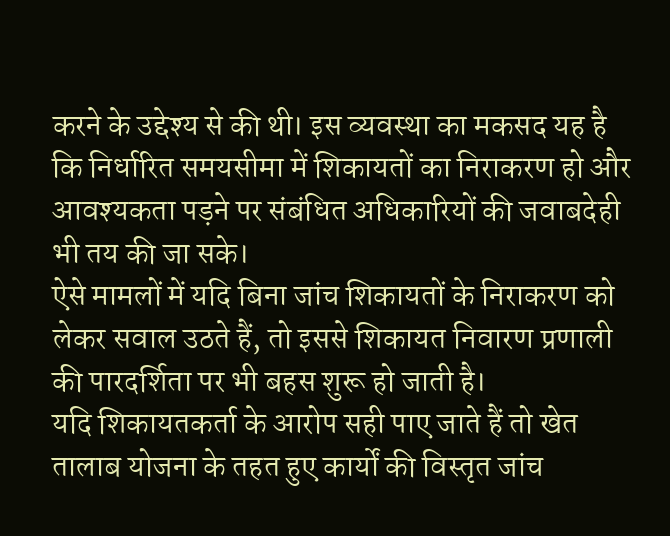करने के उद्देश्य से की थी। इस व्यवस्था का मकसद यह है कि निर्धारित समयसीमा में शिकायतों का निराकरण हो और आवश्यकता पड़ने पर संबंधित अधिकारियों की जवाबदेही भी तय की जा सके।
ऐसे मामलों में यदि बिना जांच शिकायतों के निराकरण को लेकर सवाल उठते हैं, तो इससे शिकायत निवारण प्रणाली की पारदर्शिता पर भी बहस शुरू हो जाती है।
यदि शिकायतकर्ता के आरोप सही पाए जाते हैं तो खेत तालाब योजना के तहत हुए कार्यों की विस्तृत जांच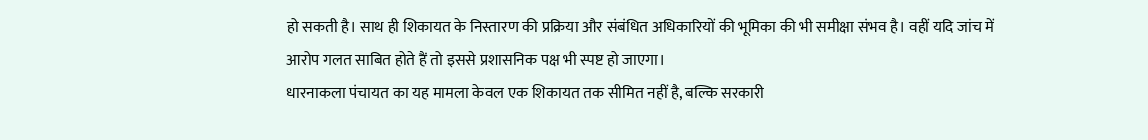हो सकती है। साथ ही शिकायत के निस्तारण की प्रक्रिया और संबंधित अधिकारियों की भूमिका की भी समीक्षा संभव है। वहीं यदि जांच में आरोप गलत साबित होते हैं तो इससे प्रशासनिक पक्ष भी स्पष्ट हो जाएगा।
धारनाकला पंचायत का यह मामला केवल एक शिकायत तक सीमित नहीं है, बल्कि सरकारी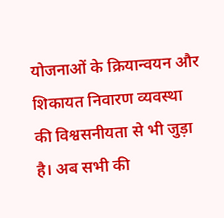योजनाओं के क्रियान्वयन और शिकायत निवारण व्यवस्था की विश्वसनीयता से भी जुड़ा है। अब सभी की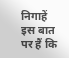निगाहें इस बात पर हैं कि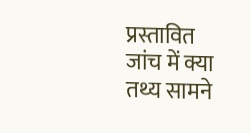प्रस्तावित जांच में क्या तथ्य सामने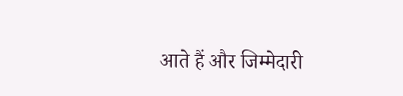आते हैं और जिम्मेदारी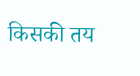किसकी तय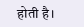होती है।